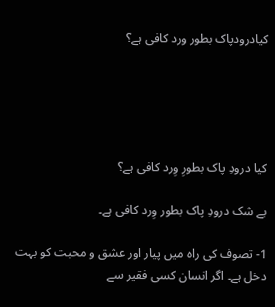كيادرودپاک بطور ورد کافی ہے؟





کیا درودِ پاک بطورِ وِرد کافی ہے؟

بے شک درودِ پاک بطور وِرد کافی ہے۔

1- تصوف کی راہ میں پیار اور عشق و محبت کو بہت دخل ہے۔ اگر انسان کسی فقیر سے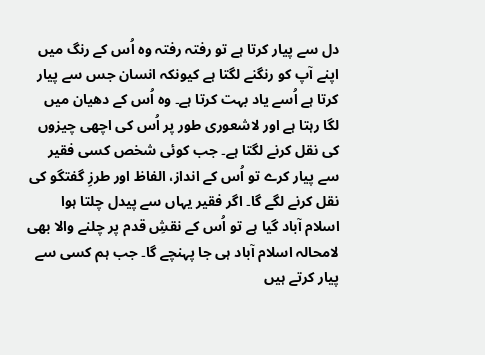دل سے پیار کرتا ہے تو رفتہ رفتہ وہ اُس کے رنگ میں اپنے آپ کو رنگنے لگتا ہے کیونکہ انسان جس سے پیار کرتا ہے اُسے یاد بہت کرتا ہے۔ وہ اُس کے دھیان میں لگا رہتا ہے اور لاشعوری طور پر اُس کی اچھی چیزوں کی نقل کرنے لگتا ہے۔ جب کوئی شخص کسی فقیر سے پیار کرے تو اُس کے انداز، الفاظ اور طرزِ گفتگو کی نقل کرنے لگے گا۔ اگر فقیر یہاں سے پیدل چلتا ہوا اسلام آباد گیا ہے تو اُس کے نقشِ قدم پر چلنے والا بھی لامحالہ اسلام آباد ہی جا پہنچے گا۔ جب ہم کسی سے پیار کرتے ہیں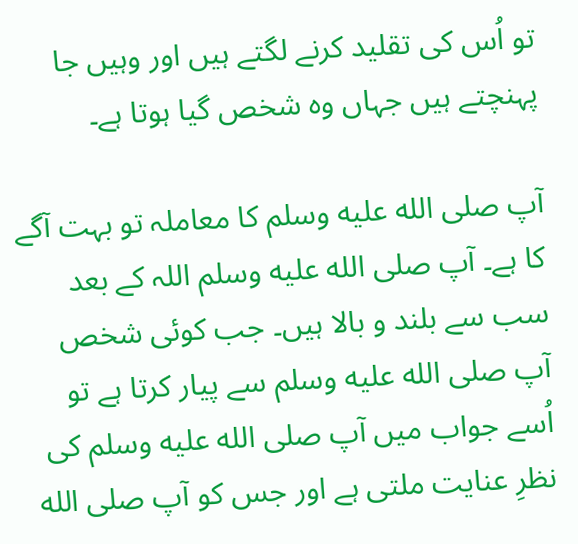تو اُس کی تقلید کرنے لگتے ہیں اور وہیں جا پہنچتے ہیں جہاں وہ شخص گیا ہوتا ہے۔

آپ صلى الله عليه وسلم کا معاملہ تو بہت آگے کا ہے۔ آپ صلى الله عليه وسلم اللہ کے بعد سب سے بلند و بالا ہیں۔ جب کوئی شخص آپ صلى الله عليه وسلم سے پیار کرتا ہے تو اُسے جواب میں آپ صلى الله عليه وسلم کی نظرِ عنایت ملتی ہے اور جس کو آپ صلى الله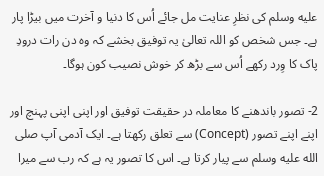عليه وسلم کی نظرِ عنایت مل جائے اُس کا دنیا و آخرت میں بیڑا پار ہے۔ جس شخص کو اللہ تعالیٰ یہ توفیق بخشے کہ وہ دن رات درودِ پاک کا وِرد رکھے اُس سے بڑھ کر خوش نصیب کون ہوگا۔

2- تصور باندھنے کا معاملہ در حقیقت توفیق اور اپنی اپنی پہنچ اور اپنے اپنے تصور (Concept) سے تعلق رکھتا ہے۔ ایک آدمی آپ صلى الله عليه وسلم سے پیار کرتا ہے۔ اس کا تصور یہ ہے کہ رب سے میرا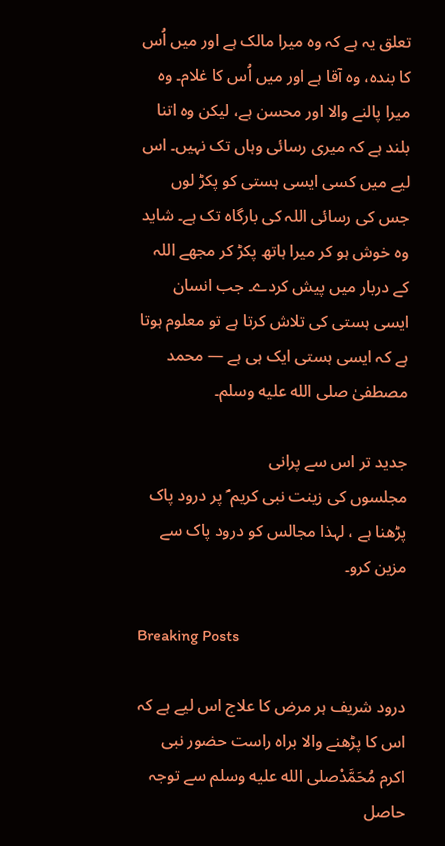تعلق یہ ہے کہ وہ میرا مالک ہے اور میں اُس کا بندہ، وہ آقا ہے اور میں اُس کا غلام۔ وہ میرا پالنے والا اور محسن ہے، لیکن وہ اتنا بلند ہے کہ میری رسائی وہاں تک نہیں۔ اس لیے میں کسی ایسی ہستی کو پکڑ لوں جس کی رسائی اللہ کی بارگاہ تک ہے۔ شاید وہ خوش ہو کر میرا ہاتھ پکڑ کر مجھے اللہ کے دربار میں پیش کردے۔ جب انسان ایسی ہستی کی تلاش کرتا ہے تو معلوم ہوتا ہے کہ ایسی ہستی ایک ہی ہے — محمد مصطفیٰ صلى الله عليه وسلم۔

جدید تر اس سے پرانی
مجلسوں کی زینت نبی کریم ؐ پر درود پاک پڑھنا ہے ، لہذا مجالس کو درود پاک سے مزین کرو۔

Breaking Posts

درود شریف ہر مرض کا علاج اس لیے ہے کہ اس کا پڑھنے والا براہ راست حضور نبی اکرم مُحَمَّدْصلى الله عليه وسلم سے توجہ حاصل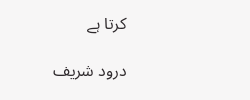کرتا ہے

درود شریف